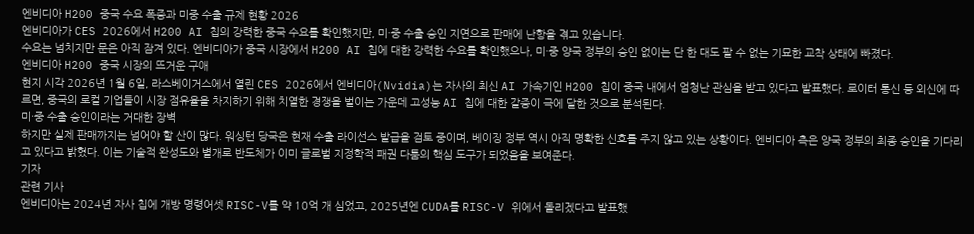엔비디아 H200 중국 수요 폭증과 미중 수출 규제 현황 2026
엔비디아가 CES 2026에서 H200 AI 칩의 강력한 중국 수요를 확인했지만, 미·중 수출 승인 지연으로 판매에 난항을 겪고 있습니다.
수요는 넘치지만 문은 아직 잠겨 있다. 엔비디아가 중국 시장에서 H200 AI 칩에 대한 강력한 수요를 확인했으나, 미·중 양국 정부의 승인 없이는 단 한 대도 팔 수 없는 기묘한 교착 상태에 빠졌다.
엔비디아 H200 중국 시장의 뜨거운 구애
현지 시각 2026년 1월 6일, 라스베이거스에서 열린 CES 2026에서 엔비디아(Nvidia)는 자사의 최신 AI 가속기인 H200 칩이 중국 내에서 엄청난 관심을 받고 있다고 발표했다. 로이터 통신 등 외신에 따르면, 중국의 로컬 기업들이 시장 점유율을 차지하기 위해 치열한 경쟁을 벌이는 가운데 고성능 AI 칩에 대한 갈증이 극에 달한 것으로 분석된다.
미·중 수출 승인이라는 거대한 장벽
하지만 실제 판매까지는 넘어야 할 산이 많다. 워싱턴 당국은 현재 수출 라이선스 발급을 검토 중이며, 베이징 정부 역시 아직 명확한 신호를 주지 않고 있는 상황이다. 엔비디아 측은 양국 정부의 최종 승인을 기다리고 있다고 밝혔다. 이는 기술적 완성도와 별개로 반도체가 이미 글로벌 지정학적 패권 다툼의 핵심 도구가 되었음을 보여준다.
기자
관련 기사
엔비디아는 2024년 자사 칩에 개방 명령어셋 RISC-V를 약 10억 개 심었고, 2025년엔 CUDA를 RISC-V 위에서 돌리겠다고 발표했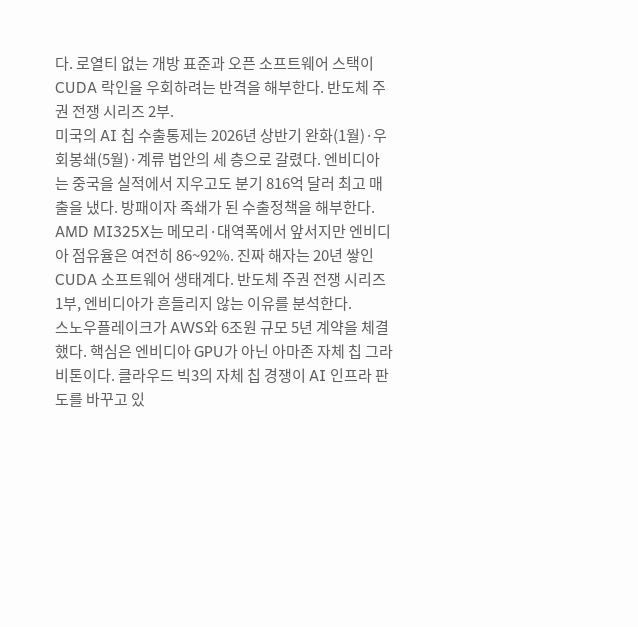다. 로열티 없는 개방 표준과 오픈 소프트웨어 스택이 CUDA 락인을 우회하려는 반격을 해부한다. 반도체 주권 전쟁 시리즈 2부.
미국의 AI 칩 수출통제는 2026년 상반기 완화(1월)·우회봉쇄(5월)·계류 법안의 세 층으로 갈렸다. 엔비디아는 중국을 실적에서 지우고도 분기 816억 달러 최고 매출을 냈다. 방패이자 족쇄가 된 수출정책을 해부한다.
AMD MI325X는 메모리·대역폭에서 앞서지만 엔비디아 점유율은 여전히 86~92%. 진짜 해자는 20년 쌓인 CUDA 소프트웨어 생태계다. 반도체 주권 전쟁 시리즈 1부, 엔비디아가 흔들리지 않는 이유를 분석한다.
스노우플레이크가 AWS와 6조원 규모 5년 계약을 체결했다. 핵심은 엔비디아 GPU가 아닌 아마존 자체 칩 그라비톤이다. 클라우드 빅3의 자체 칩 경쟁이 AI 인프라 판도를 바꾸고 있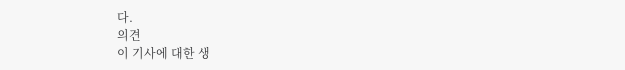다.
의견
이 기사에 대한 생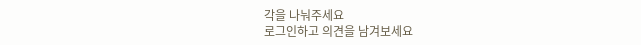각을 나눠주세요
로그인하고 의견을 남겨보세요